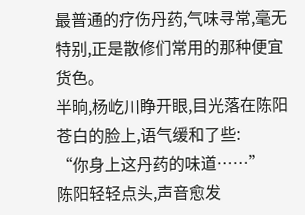最普通的疗伤丹药,气味寻常,毫无特别,正是散修们常用的那种便宜货色。
半晌,杨屹川睁开眼,目光落在陈阳苍白的脸上,语气缓和了些:
“你身上这丹药的味道……”
陈阳轻轻点头,声音愈发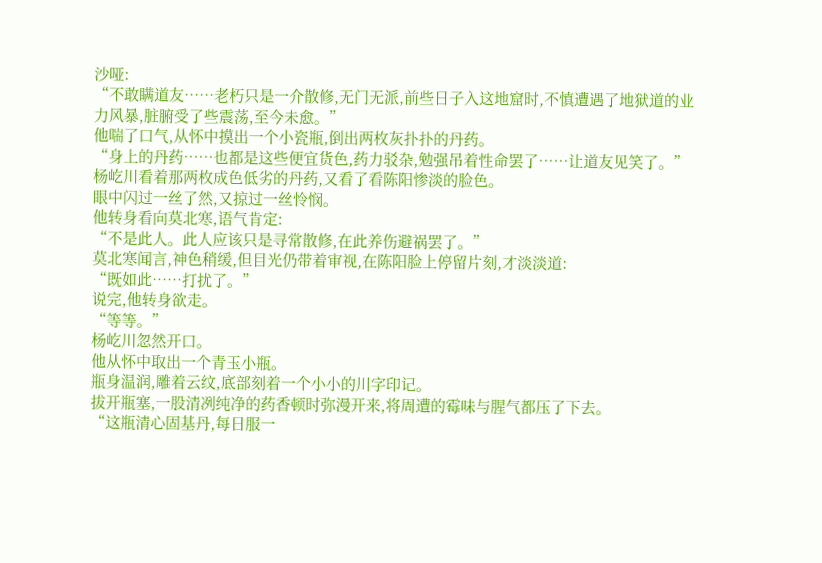沙哑:
“不敢瞒道友……老朽只是一介散修,无门无派,前些日子入这地窟时,不慎遭遇了地狱道的业力风暴,脏腑受了些震荡,至今未愈。”
他喘了口气,从怀中摸出一个小瓷瓶,倒出两枚灰扑扑的丹药。
“身上的丹药……也都是这些便宜货色,药力驳杂,勉强吊着性命罢了……让道友见笑了。”
杨屹川看着那两枚成色低劣的丹药,又看了看陈阳惨淡的脸色。
眼中闪过一丝了然,又掠过一丝怜悯。
他转身看向莫北寒,语气肯定:
“不是此人。此人应该只是寻常散修,在此养伤避祸罢了。”
莫北寒闻言,神色稍缓,但目光仍带着审视,在陈阳脸上停留片刻,才淡淡道:
“既如此……打扰了。”
说完,他转身欲走。
“等等。”
杨屹川忽然开口。
他从怀中取出一个青玉小瓶。
瓶身温润,雕着云纹,底部刻着一个小小的川字印记。
拔开瓶塞,一股清冽纯净的药香顿时弥漫开来,将周遭的霉味与腥气都压了下去。
“这瓶清心固基丹,每日服一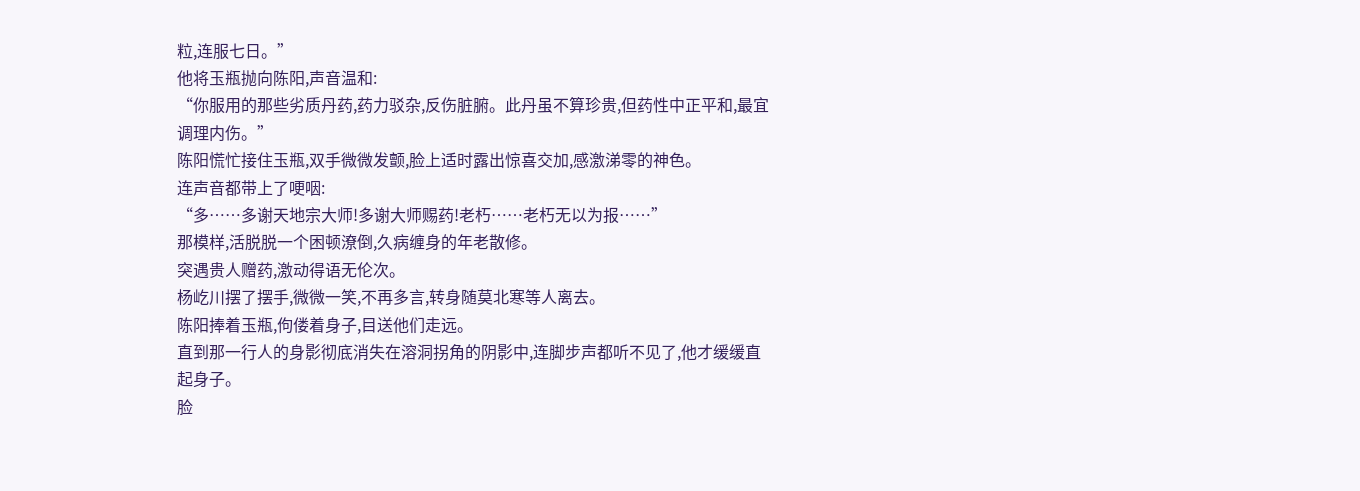粒,连服七日。”
他将玉瓶抛向陈阳,声音温和:
“你服用的那些劣质丹药,药力驳杂,反伤脏腑。此丹虽不算珍贵,但药性中正平和,最宜调理内伤。”
陈阳慌忙接住玉瓶,双手微微发颤,脸上适时露出惊喜交加,感激涕零的神色。
连声音都带上了哽咽:
“多……多谢天地宗大师!多谢大师赐药!老朽……老朽无以为报……”
那模样,活脱脱一个困顿潦倒,久病缠身的年老散修。
突遇贵人赠药,激动得语无伦次。
杨屹川摆了摆手,微微一笑,不再多言,转身随莫北寒等人离去。
陈阳捧着玉瓶,佝偻着身子,目送他们走远。
直到那一行人的身影彻底消失在溶洞拐角的阴影中,连脚步声都听不见了,他才缓缓直起身子。
脸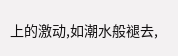上的激动,如潮水般褪去,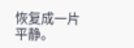恢复成一片平静。